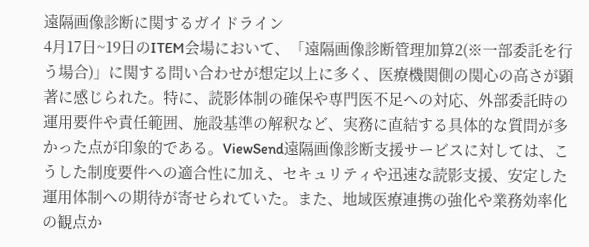遠隔画像診断に関するガイドライン
4月17日~19日のITEM会場において、「遠隔画像診断管理加算2(※一部委託を行う場合)」に関する問い合わせが想定以上に多く、医療機関側の関心の高さが顕著に感じられた。特に、読影体制の確保や専門医不足への対応、外部委託時の運用要件や責任範囲、施設基準の解釈など、実務に直結する具体的な質問が多かった点が印象的である。ViewSend遠隔画像診断支援サービスに対しては、こうした制度要件への適合性に加え、セキュリティや迅速な読影支援、安定した運用体制への期待が寄せられていた。また、地域医療連携の強化や業務効率化の観点か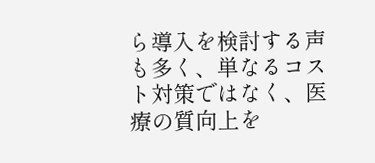ら導入を検討する声も多く、単なるコスト対策ではなく、医療の質向上を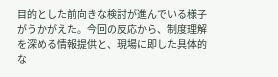目的とした前向きな検討が進んでいる様子がうかがえた。今回の反応から、制度理解を深める情報提供と、現場に即した具体的な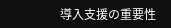導入支援の重要性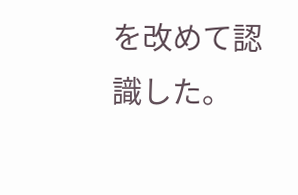を改めて認識した。